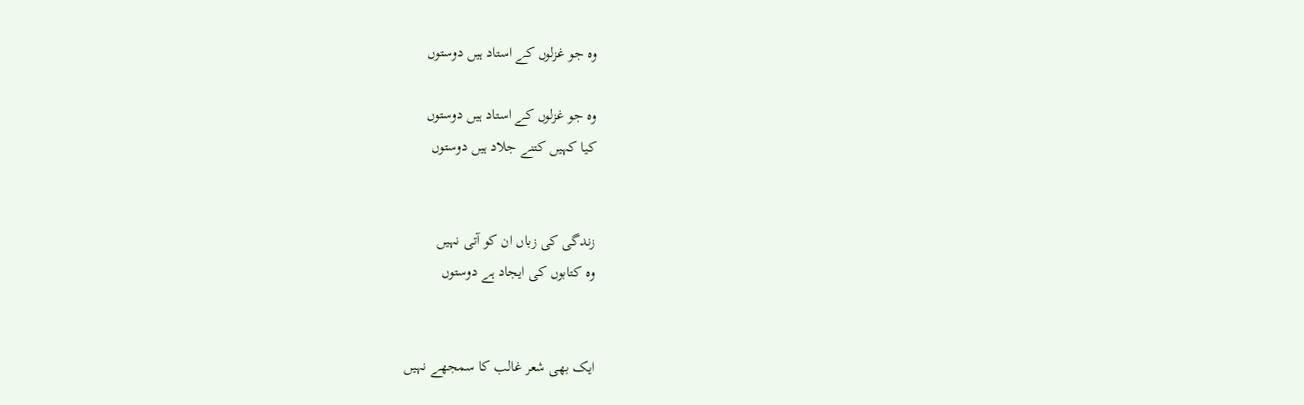وہ جو غزلوں کے استاد ہیں دوستوں

وہ جو غزلوں کے استاد ہیں دوستوں
کیا کہیں کتنے جلاد ہیں دوستوں


زندگی کی زباں ان کو آتی نہیں
وہ کتابوں کی ایجاد ہے دوستوں


ایک بھی شعر غالب کا سمجھے نہیں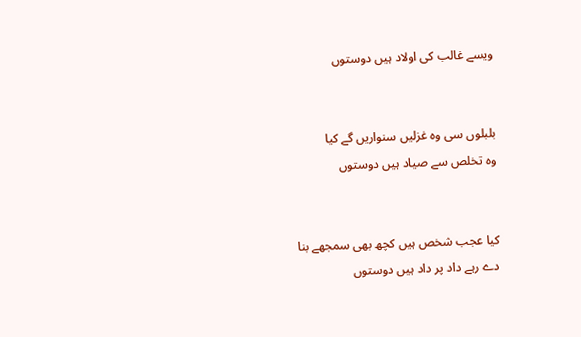ویسے غالب کی اولاد ہیں دوستوں


بلبلوں سی وہ غزلیں سنواریں گے کیا
وہ تخلص سے صیاد ہیں دوستوں


کیا عجب شخص ہیں کچھ بھی سمجھے بنا
دے رہے داد پر داد ہیں دوستوں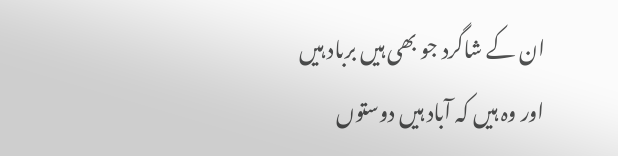ان کے شاگرد جو بھی ہیں برباد ہیں
اور وہ ہیں کہ آباد ہیں دوستوں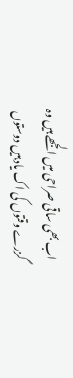اب بھی ساقی صراحی میں الجھے ہیں وہ
گزرے وقتوں کی اک یاد ہیں دوستوں